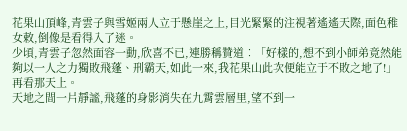花果山頂峰,青雲子與雪姬兩人立于懸崖之上,目光緊緊的注視著遙遙天際,面色稚女敕,倒像是看得入了迷。
少頃,青雲子忽然面容一動,欣喜不已,連勝稱贊道︰「好樣的,想不到小師弟竟然能夠以一人之力獨敗飛蓬、刑霸天,如此一來,我花果山此次便能立于不敗之地了!」
再看那天上。
天地之間一片靜謐,飛蓬的身影消失在九霄雲層里,望不到一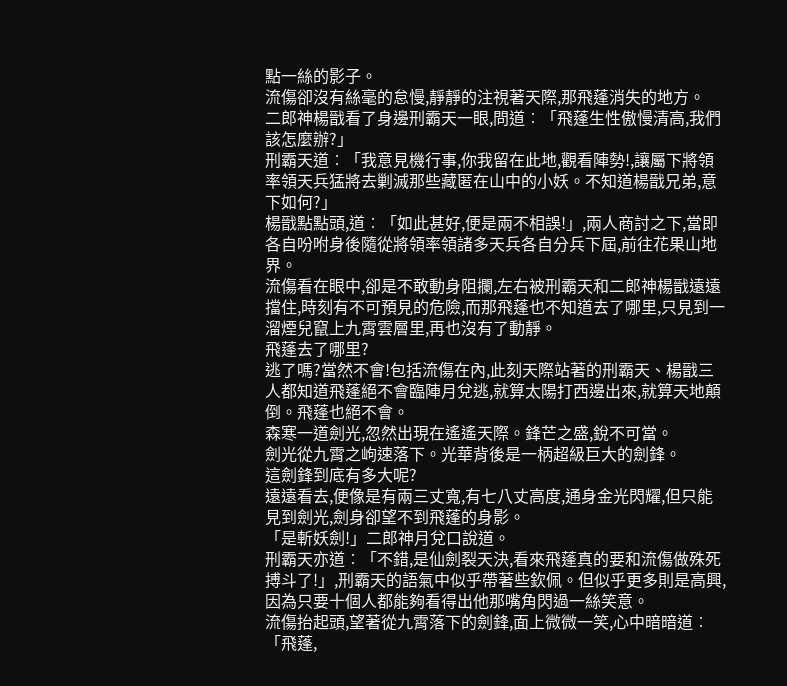點一絲的影子。
流傷卻沒有絲毫的怠慢,靜靜的注視著天際,那飛蓬消失的地方。
二郎神楊戩看了身邊刑霸天一眼,問道︰「飛蓬生性傲慢清高,我們該怎麼辦?」
刑霸天道︰「我意見機行事,你我留在此地,觀看陣勢!,讓屬下將領率領天兵猛將去剿滅那些藏匿在山中的小妖。不知道楊戩兄弟,意下如何?」
楊戩點點頭,道︰「如此甚好,便是兩不相誤!」,兩人商討之下,當即各自吩咐身後隨從將領率領諸多天兵各自分兵下屆,前往花果山地界。
流傷看在眼中,卻是不敢動身阻攔,左右被刑霸天和二郎神楊戩遠遠擋住,時刻有不可預見的危險,而那飛蓬也不知道去了哪里,只見到一溜煙兒竄上九霄雲層里,再也沒有了動靜。
飛蓬去了哪里?
逃了嗎?當然不會!包括流傷在內,此刻天際站著的刑霸天、楊戩三人都知道飛蓬絕不會臨陣月兌逃,就算太陽打西邊出來,就算天地顛倒。飛蓬也絕不會。
森寒一道劍光,忽然出現在遙遙天際。鋒芒之盛,銳不可當。
劍光從九霄之岣速落下。光華背後是一柄超級巨大的劍鋒。
這劍鋒到底有多大呢?
遠遠看去,便像是有兩三丈寬,有七八丈高度,通身金光閃耀,但只能見到劍光,劍身卻望不到飛蓬的身影。
「是斬妖劍!」二郎神月兌口說道。
刑霸天亦道︰「不錯,是仙劍裂天決,看來飛蓬真的要和流傷做殊死搏斗了!」,刑霸天的語氣中似乎帶著些欽佩。但似乎更多則是高興,因為只要十個人都能夠看得出他那嘴角閃過一絲笑意。
流傷抬起頭,望著從九霄落下的劍鋒,面上微微一笑,心中暗暗道︰「飛蓬,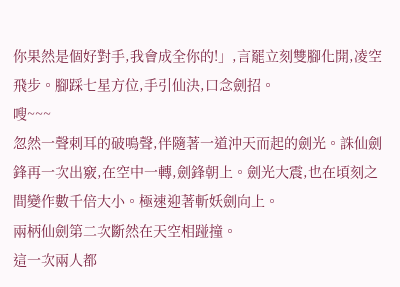你果然是個好對手,我會成全你的!」,言罷立刻雙腳化開,凌空飛步。腳踩七星方位,手引仙決,口念劍招。
嗖~~~
忽然一聲刺耳的破鳴聲,伴隨著一道沖天而起的劍光。誅仙劍鋒再一次出竅,在空中一轉,劍鋒朝上。劍光大震,也在頃刻之間變作數千倍大小。極速迎著斬妖劍向上。
兩柄仙劍第二次斷然在天空相踫撞。
這一次兩人都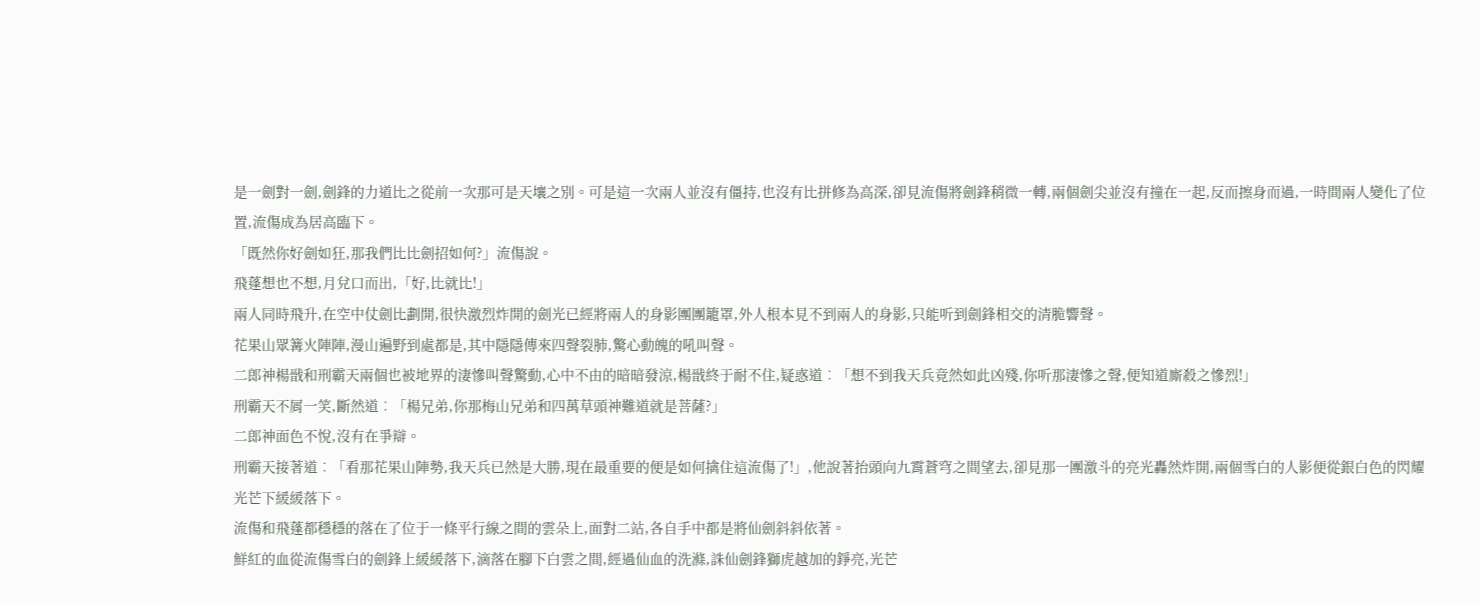是一劍對一劍,劍鋒的力道比之從前一次那可是天壤之別。可是這一次兩人並沒有僵持,也沒有比拼修為高深,卻見流傷將劍鋒稍微一轉,兩個劍尖並沒有撞在一起,反而擦身而過,一時間兩人變化了位置,流傷成為居高臨下。
「既然你好劍如狂,那我們比比劍招如何?」流傷說。
飛蓬想也不想,月兌口而出,「好,比就比!」
兩人同時飛升,在空中仗劍比劃開,很快激烈炸開的劍光已經將兩人的身影團團籠罩,外人根本見不到兩人的身影,只能听到劍鋒相交的清脆響聲。
花果山眾篝火陣陣,漫山遍野到處都是,其中隱隱傳來四聲裂肺,驚心動魄的吼叫聲。
二郎神楊戩和刑霸天兩個也被地界的淒慘叫聲驚動,心中不由的暗暗發涼,楊戩終于耐不住,疑惑道︰「想不到我天兵竟然如此凶殘,你听那淒慘之聲,便知道廝殺之慘烈!」
刑霸天不屑一笑,斷然道︰「楊兄弟,你那梅山兄弟和四萬草頭神難道就是菩薩?」
二郎神面色不悅,沒有在爭辯。
刑霸天接著道︰「看那花果山陣勢,我天兵已然是大勝,現在最重要的便是如何擒住這流傷了!」,他說著抬頭向九霄蒼穹之間望去,卻見那一團激斗的亮光轟然炸開,兩個雪白的人影便從銀白色的閃耀光芒下緩緩落下。
流傷和飛蓬都穩穩的落在了位于一條平行線之間的雲朵上,面對二站,各自手中都是將仙劍斜斜依著。
鮮紅的血從流傷雪白的劍鋒上緩緩落下,滴落在腳下白雲之間,經過仙血的洗滌,誅仙劍鋒獅虎越加的錚亮,光芒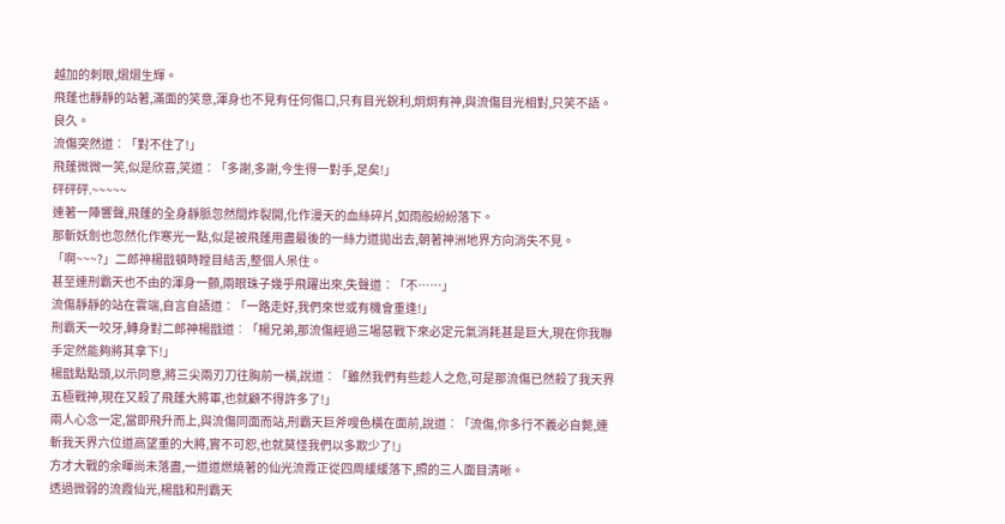越加的刺眼,熠熠生輝。
飛蓬也靜靜的站著,滿面的笑意,渾身也不見有任何傷口,只有目光銳利,炯炯有神,與流傷目光相對,只笑不語。
良久。
流傷突然道︰「對不住了!」
飛蓬微微一笑,似是欣喜,笑道︰「多謝,多謝,今生得一對手,足矣!」
砰砰砰.~~~~~
連著一陣響聲,飛蓬的全身靜脈忽然間炸裂開,化作漫天的血絲碎片,如雨般紛紛落下。
那斬妖劍也忽然化作寒光一點,似是被飛蓬用盡最後的一絲力道拋出去,朝著神洲地界方向消失不見。
「啊~~~?」二郎神楊戩頓時瞠目結舌,整個人呆住。
甚至連刑霸天也不由的渾身一顫,兩眼珠子幾乎飛躍出來,失聲道︰「不……」
流傷靜靜的站在雲端,自言自語道︰「一路走好,我們來世或有機會重逢!」
刑霸天一咬牙,轉身對二郎神楊戩道︰「楊兄弟,那流傷經過三場惡戰下來必定元氣消耗甚是巨大,現在你我聯手定然能夠將其拿下!」
楊戩點點頭,以示同意,將三尖兩刃刀往胸前一橫,說道︰「雖然我們有些趁人之危,可是那流傷已然殺了我天界五極戰神,現在又殺了飛蓬大將軍,也就顧不得許多了!」
兩人心念一定,當即飛升而上,與流傷同面而站,刑霸天巨斧嗖色橫在面前,說道︰「流傷,你多行不義必自斃,連斬我天界六位道高望重的大將,實不可恕,也就莫怪我們以多欺少了!」
方才大戰的余暉尚未落盡,一道道燃燒著的仙光流霞正從四周緩緩落下,照的三人面目清晰。
透過微弱的流霞仙光,楊戩和刑霸天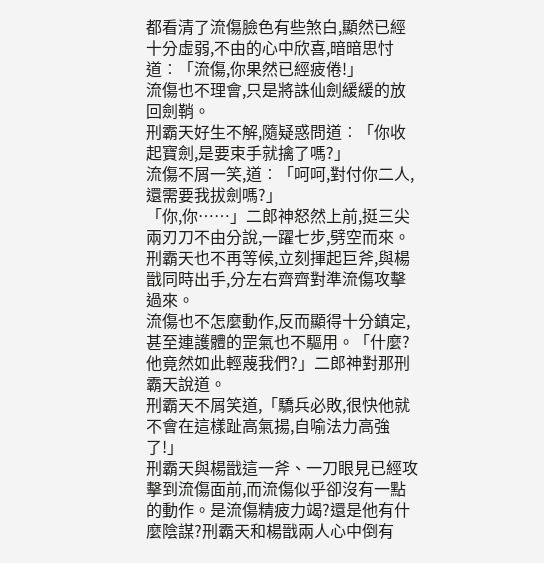都看清了流傷臉色有些煞白,顯然已經十分虛弱,不由的心中欣喜,暗暗思忖道︰「流傷,你果然已經疲倦!」
流傷也不理會,只是將誅仙劍緩緩的放回劍鞘。
刑霸天好生不解,隨疑惑問道︰「你收起寶劍,是要束手就擒了嗎?」
流傷不屑一笑,道︰「呵呵,對付你二人,還需要我拔劍嗎?」
「你,你……」二郎神怒然上前,挺三尖兩刃刀不由分說,一躍七步,劈空而來。
刑霸天也不再等候,立刻揮起巨斧,與楊戩同時出手,分左右齊齊對準流傷攻擊過來。
流傷也不怎麼動作,反而顯得十分鎮定,甚至連護體的罡氣也不驅用。「什麼?他竟然如此輕蔑我們?」二郎神對那刑霸天說道。
刑霸天不屑笑道,「驕兵必敗,很快他就不會在這樣趾高氣揚,自喻法力高強了!」
刑霸天與楊戩這一斧、一刀眼見已經攻擊到流傷面前,而流傷似乎卻沒有一點的動作。是流傷精疲力竭?還是他有什麼陰謀?刑霸天和楊戩兩人心中倒有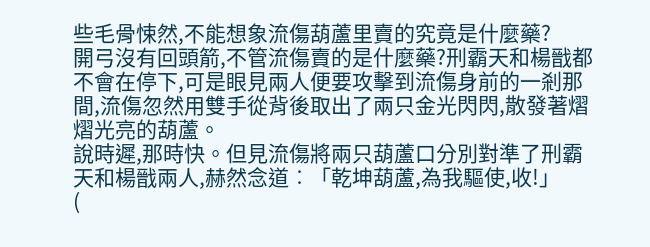些毛骨悚然,不能想象流傷葫蘆里賣的究竟是什麼藥?
開弓沒有回頭箭,不管流傷賣的是什麼藥?刑霸天和楊戩都不會在停下,可是眼見兩人便要攻擊到流傷身前的一剎那間,流傷忽然用雙手從背後取出了兩只金光閃閃,散發著熠熠光亮的葫蘆。
說時遲,那時快。但見流傷將兩只葫蘆口分別對準了刑霸天和楊戩兩人,赫然念道︰「乾坤葫蘆,為我驅使,收!」
(